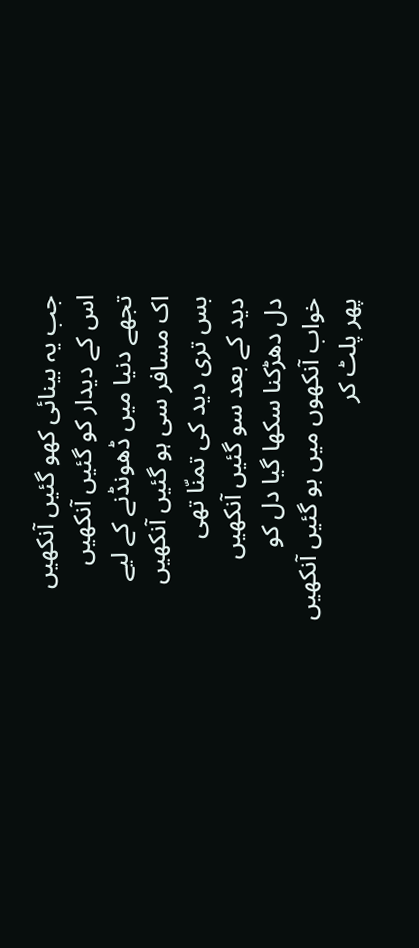جب یہ بینائی کھو گئیں آنکھیں
اس کے دیدار کو گئیں آنکھیں
تجھے دنیا میں ڈھونڈنے کے لیے
اک مسافر سی ہو گئیں آنکھیں
بس تری دید کی تمنّا تھی
دید کے بعد سو گئیں آنکھیں
دل دھڑکنا سکھا گیا دل کو
خواب آنکھوں میں بو گئیں آنکھیں
پھر پلٹ کر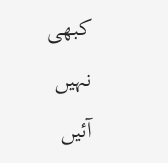کبھی نہیں آئیں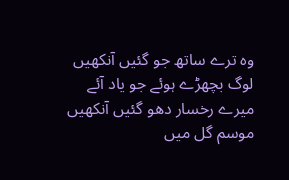وہ ترے ساتھ جو گئیں آنکھیں
لوگ بچھڑے ہوئے جو یاد آئے
میرے رخسار دھو گئیں آنکھیں
موسم گل میں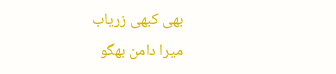بھی کبھی زریاب
میرا دامن بھگو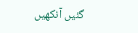گئیں آنکھیں